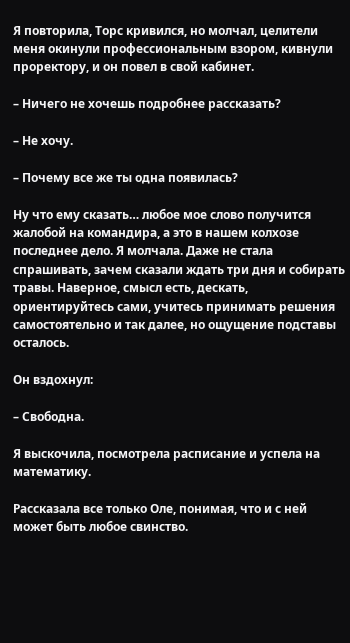Я повторила, Торс кривился, но молчал, целители меня окинули профессиональным взором, кивнули проректору, и он повел в свой кабинет.

– Ничего не хочешь подробнее рассказать?

– Не хочу.

– Почему все же ты одна появилась?

Ну что ему сказать… любое мое слово получится жалобой на командира, а это в нашем колхозе последнее дело. Я молчала. Даже не стала спрашивать, зачем сказали ждать три дня и собирать травы. Наверное, смысл есть, дескать, ориентируйтесь сами, учитесь принимать решения самостоятельно и так далее, но ощущение подставы осталось.

Он вздохнул:

– Свободна.

Я выскочила, посмотрела расписание и успела на математику.

Рассказала все только Оле, понимая, что и с ней может быть любое свинство.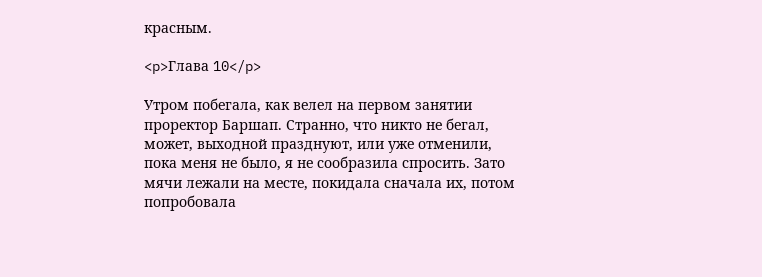красным.

<p>Глава 10</p>

Утром побегала, как велел на первом занятии проректор Баршап. Странно, что никто не бегал, может, выходной празднуют, или уже отменили, пока меня не было, я не сообразила спросить. Зато мячи лежали на месте, покидала сначала их, потом попробовала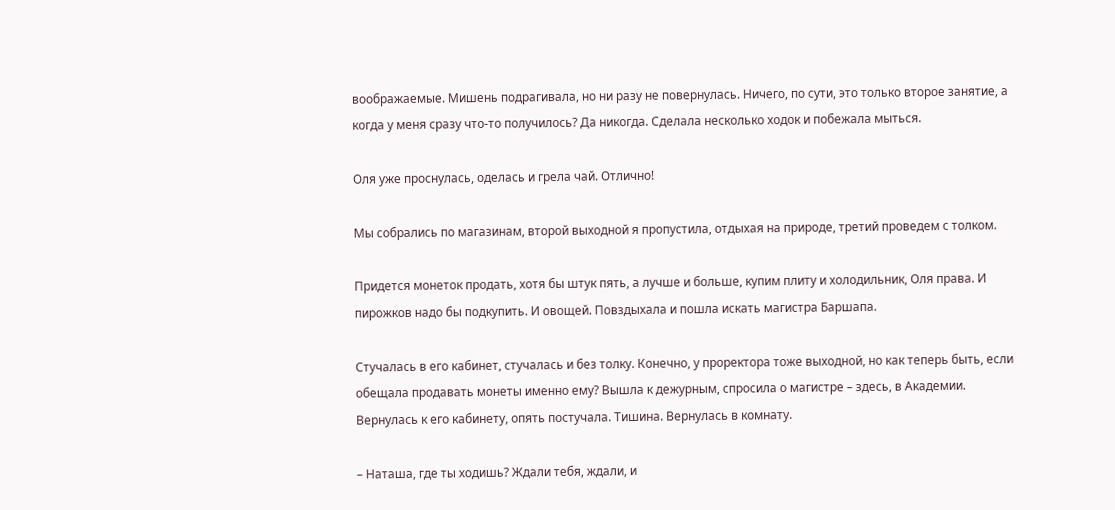воображаемые. Мишень подрагивала, но ни разу не повернулась. Ничего, по сути, это только второе занятие, а когда у меня сразу что-то получилось? Да никогда. Сделала несколько ходок и побежала мыться.

Оля уже проснулась, оделась и грела чай. Отлично!

Мы собрались по магазинам, второй выходной я пропустила, отдыхая на природе, третий проведем с толком.

Придется монеток продать, хотя бы штук пять, а лучше и больше, купим плиту и холодильник, Оля права. И пирожков надо бы подкупить. И овощей. Повздыхала и пошла искать магистра Баршапа.

Стучалась в его кабинет, стучалась и без толку. Конечно, у проректора тоже выходной, но как теперь быть, если обещала продавать монеты именно ему? Вышла к дежурным, спросила о магистре – здесь, в Академии. Вернулась к его кабинету, опять постучала. Тишина. Вернулась в комнату.

– Наташа, где ты ходишь? Ждали тебя, ждали, и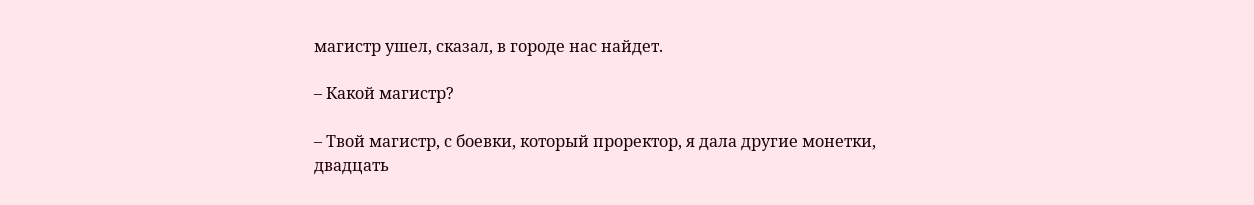магистр ушел, сказал, в городе нас найдет.

– Какой магистр?

– Твой магистр, с боевки, который проректор, я дала другие монетки, двадцать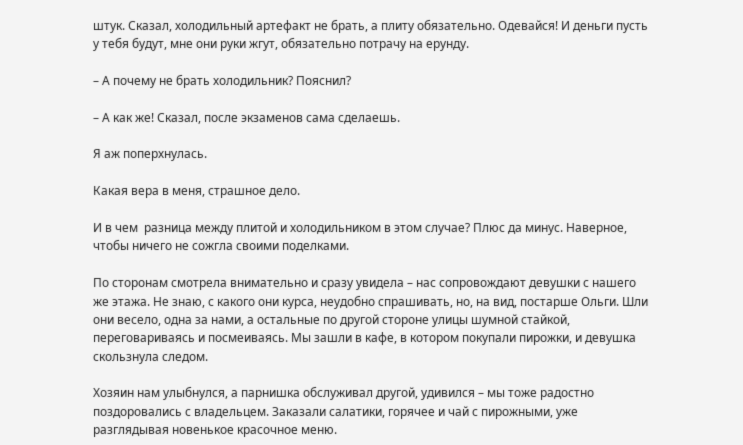штук. Сказал, холодильный артефакт не брать, а плиту обязательно. Одевайся! И деньги пусть у тебя будут, мне они руки жгут, обязательно потрачу на ерунду.

– А почему не брать холодильник? Пояснил?

– А как же! Сказал, после экзаменов сама сделаешь.

Я аж поперхнулась.

Какая вера в меня, страшное дело.

И в чем  разница между плитой и холодильником в этом случае? Плюс да минус. Наверное, чтобы ничего не сожгла своими поделками.

По сторонам смотрела внимательно и сразу увидела – нас сопровождают девушки с нашего же этажа. Не знаю, с какого они курса, неудобно спрашивать, но, на вид, постарше Ольги. Шли они весело, одна за нами, а остальные по другой стороне улицы шумной стайкой, переговариваясь и посмеиваясь. Мы зашли в кафе, в котором покупали пирожки, и девушка скользнула следом.

Хозяин нам улыбнулся, а парнишка обслуживал другой, удивился – мы тоже радостно поздоровались с владельцем. Заказали салатики, горячее и чай с пирожными, уже разглядывая новенькое красочное меню.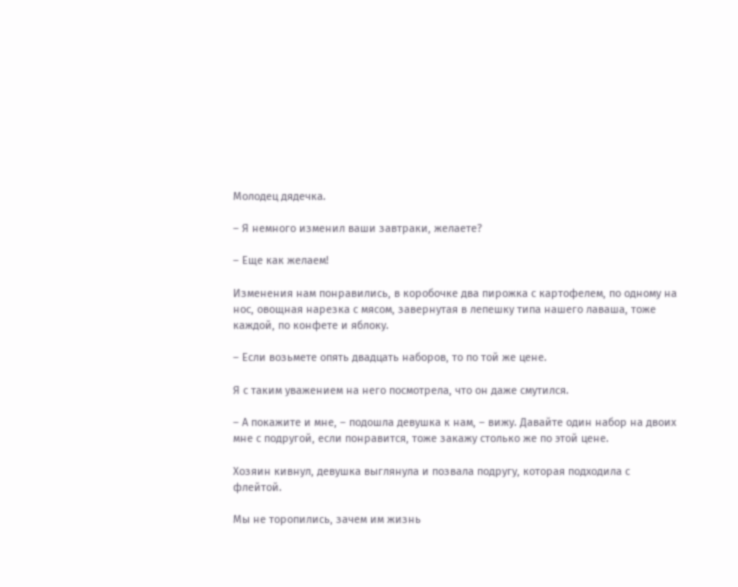Молодец дядечка.

– Я немного изменил ваши завтраки, желаете?

– Еще как желаем!

Изменения нам понравились, в коробочке два пирожка с картофелем, по одному на нос, овощная нарезка с мясом, завернутая в лепешку типа нашего лаваша, тоже каждой, по конфете и яблоку.

– Если возьмете опять двадцать наборов, то по той же цене.

Я с таким уважением на него посмотрела, что он даже смутился.

– А покажите и мне, – подошла девушка к нам, – вижу. Давайте один набор на двоих мне с подругой, если понравится, тоже закажу столько же по этой цене.

Хозяин кивнул, девушка выглянула и позвала подругу, которая подходила с флейтой.

Мы не торопились, зачем им жизнь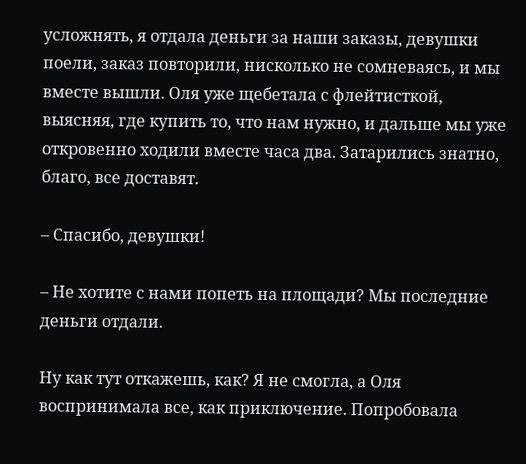усложнять, я отдала деньги за наши заказы, девушки поели, заказ повторили, нисколько не сомневаясь, и мы вместе вышли. Оля уже щебетала с флейтисткой, выясняя, где купить то, что нам нужно, и дальше мы уже откровенно ходили вместе часа два. Затарились знатно, благо, все доставят.

– Спасибо, девушки!

– Не хотите с нами попеть на площади? Мы последние деньги отдали.

Ну как тут откажешь, как? Я не смогла, а Оля воспринимала все, как приключение. Попробовала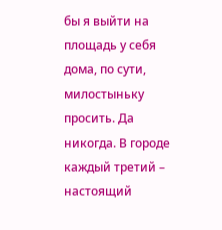бы я выйти на площадь у себя дома, по сути, милостыньку просить. Да никогда. В городе каждый третий – настоящий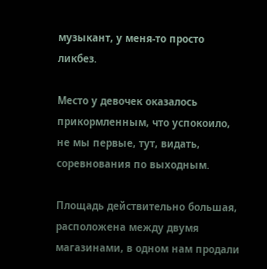музыкант, у меня-то просто ликбез.

Место у девочек оказалось прикормленным, что успокоило, не мы первые, тут, видать, соревнования по выходным.

Площадь действительно большая, расположена между двумя магазинами, в одном нам продали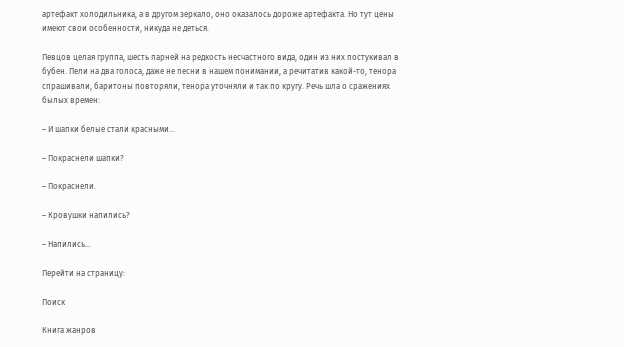артефакт холодильника, а в другом зеркало, оно оказалось дороже артефакта. Но тут цены имеют свои особенности, никуда не деться.

Певцов целая группа, шесть парней на редкость несчастного вида, один из них постукивал в бубен. Пели на два голоса, даже не песни в нашем понимании, а речитатив какой-то, тенора спрашивали, баритоны повторяли, тенора уточняли и так по кругу. Речь шла о сражениях былых времен:

– И шапки белые стали красными…

– Покраснели шапки?

– Покраснели.

– Кровушки напились?

– Напились…

Перейти на страницу:

Поиск

Книга жанров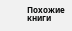Похожие книги